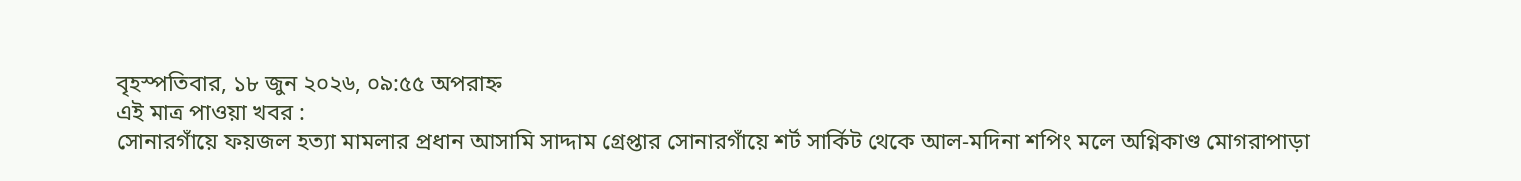বৃহস্পতিবার, ১৮ জুন ২০২৬, ০৯:৫৫ অপরাহ্ন
এই মাত্র পাওয়া খবর :
সোনারগাঁয়ে ফয়জল হত্যা মামলার প্রধান আসামি সাদ্দাম গ্রেপ্তার সোনারগাঁয়ে শর্ট সার্কিট থেকে আল-মদিনা শপিং মলে অগ্নিকাণ্ড মোগরাপাড়া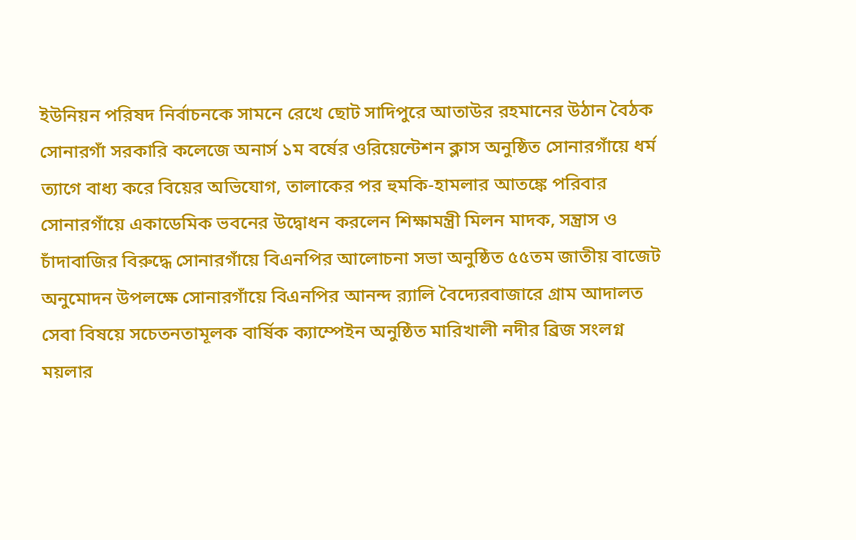ইউনিয়ন পরিষদ নির্বাচনকে সামনে রেখে ছোট সাদিপুরে আতাউর রহমানের উঠান বৈঠক সোনারগাঁ সরকারি কলেজে অনার্স ১ম বর্ষের ওরিয়েন্টেশন ক্লাস অনুষ্ঠিত সোনারগাঁয়ে ধর্ম ত্যাগে বাধ্য করে বিয়ের অভিযোগ, তালাকের পর হুমকি-হামলার আতঙ্কে পরিবার সোনারগাঁয়ে একাডেমিক ভবনের উদ্বোধন করলেন শিক্ষামন্ত্রী মিলন মাদক, সন্ত্রাস ও চাঁদাবাজির বিরুদ্ধে সোনারগাঁয়ে বিএনপির আলোচনা সভা অনুষ্ঠিত ৫৫তম জাতীয় বাজেট অনুমোদন উপলক্ষে সোনারগাঁয়ে বিএনপির আনন্দ র‍্যালি বৈদ্যেরবাজারে গ্রাম আদালত সেবা বিষয়ে সচেতনতামূলক বার্ষিক ক্যাম্পেইন অনুষ্ঠিত মারিখালী নদীর ব্রিজ সংলগ্ন ময়লার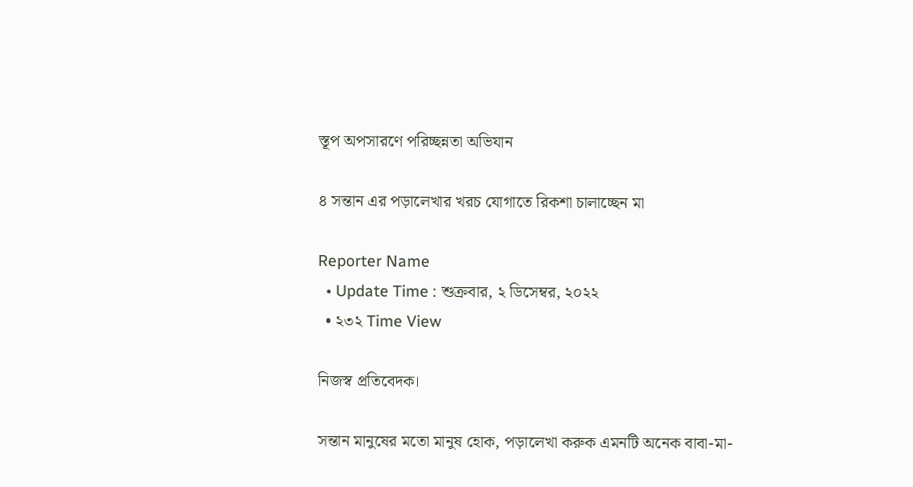স্তূপ অপসারণে পরিচ্ছন্নতা অভিযান

৪ সন্তান এর পড়ালেখার খরচ যোগাতে রিকশা চালাচ্ছেন মা

Reporter Name
  • Update Time : শুক্রবার, ২ ডিসেম্বর, ২০২২
  • ২৩২ Time View

নিজস্ব প্রতিবেদক।

সন্তান মানুষের মতো মানুষ হোক, পড়ালেখা করুক এমনটি অনেক বাবা-মা-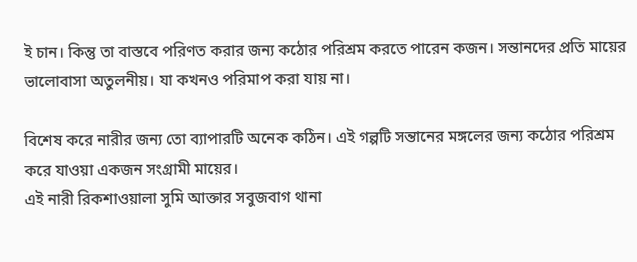ই চান। কিন্তু তা বাস্তবে পরিণত করার জন্য কঠোর পরিশ্রম করতে পারেন কজন। সন্তানদের প্রতি মায়ের ভালোবাসা অতুলনীয়। যা কখনও পরিমাপ করা যায় না।

বিশেষ করে নারীর জন্য তো ব্যাপারটি অনেক কঠিন। এই গল্পটি সন্তানের মঙ্গলের জন্য কঠোর পরিশ্রম করে যাওয়া একজন সংগ্রামী মায়ের।
এই নারী রিকশাওয়ালা সুমি আক্তার সবুজবাগ থানা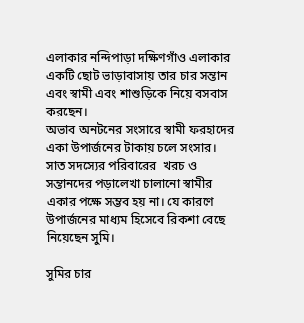এলাকার নন্দিপাড়া দক্ষিণগাঁও এলাকার একটি ছোট ভাড়াবাসায় তার চার সন্তান এবং স্বামী এবং শাশুড়িকে নিয়ে বসবাস করছেন।
অভাব অনটনের সংসারে স্বামী ফরহাদের একা উপার্জনের টাকায় চলে সংসার। সাত সদস্যের পরিবারের  খরচ ও সন্তানদের পড়ালেখা চালানো স্বামীর একার পক্ষে সম্ভব হয় না। যে কারণে উপার্জনের মাধ্যম হিসেবে রিকশা বেছে নিয়েছেন সুমি।

সুমির চার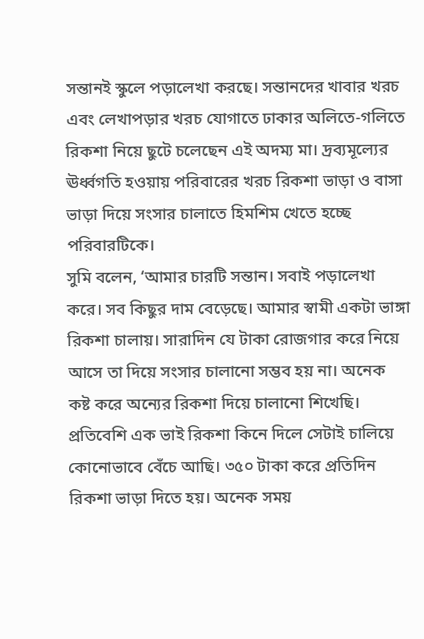সন্তানই স্কুলে পড়ালেখা করছে। সন্তানদের খাবার খরচ এবং লেখাপড়ার খরচ যোগাতে ঢাকার অলিতে-গলিতে রিকশা নিয়ে ছুটে চলেছেন এই অদম্য মা। দ্রব্যমূল্যের ঊর্ধ্বগতি হওয়ায় পরিবারের খরচ রিকশা ভাড়া ও বাসা ভাড়া দিয়ে সংসার চালাতে হিমশিম খেতে হচ্ছে পরিবারটিকে।
সুমি বলেন, ‘আমার চারটি সন্তান। সবাই পড়ালেখা করে। সব কিছুর দাম বেড়েছে। আমার স্বামী একটা ভাঙ্গা রিকশা চালায়। সারাদিন যে টাকা রোজগার করে নিয়ে আসে তা দিয়ে সংসার চালানো সম্ভব হয় না। অনেক কষ্ট করে অন্যের রিকশা দিয়ে চালানো শিখেছি। প্রতিবেশি এক ভাই রিকশা কিনে দিলে সেটাই চালিয়ে কোনোভাবে বেঁচে আছি। ৩৫০ টাকা করে প্রতিদিন রিকশা ভাড়া দিতে হয়। অনেক সময়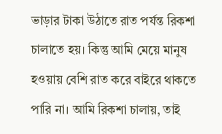ভাড়ার টাকা উঠাতে রাত পর্যন্ত রিকশা চালাতে হয়। কিন্তু আমি মেয়ে মানুষ হওয়ায় বেশি রাত করে বাইরে থাকতে পারি না। আমি রিকশা চালায়, তাই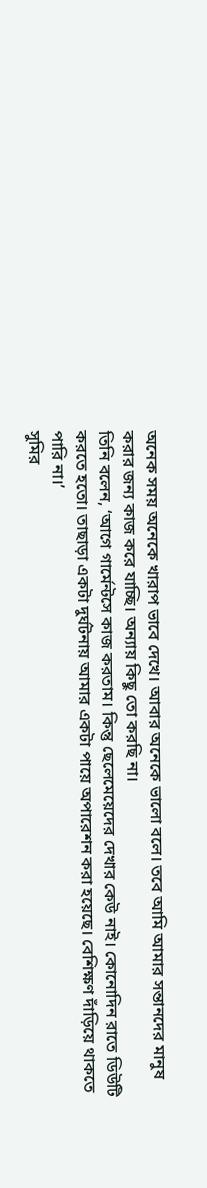অনেক সময় অনেকে খারাপ ভাবে দেখে। আবার অনেকে ভালো বলে। তবে আমি আমার সন্তানদের মানুষ করার জন্য কাজ করে যাচ্ছি। অন্যায় কিছু তো করছি না।
তিনি বলেন, ‘আগে গার্মেন্টসে কাজ করতাম। কিন্তু ছেলেমেয়েদের দেখার কেউ নাই। কোনোদিন রাতে ডিউটি করতে হতো। তাছাড়া একটা দুর্ঘটনায় আমার একটা পায়ে অপারেশন করা হয়েছে। বেশিক্ষণ দাঁড়িয়ে থাকতে পারি না।’
সুমির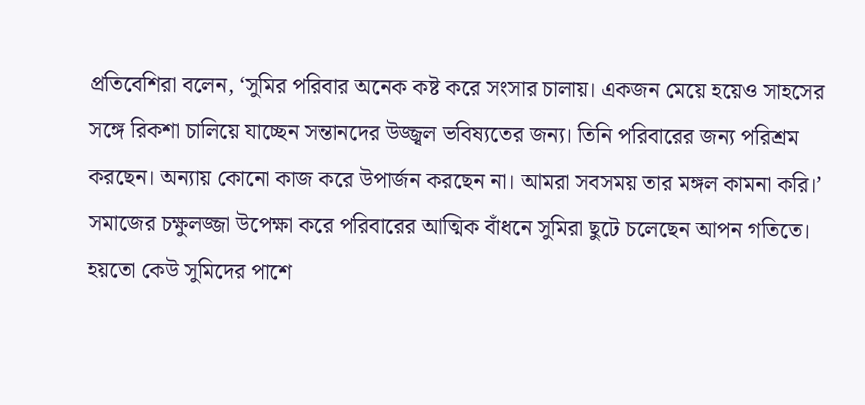প্রতিবেশিরা বলেন, ‘সুমির পরিবার অনেক কষ্ট করে সংসার চালায়। একজন মেয়ে হয়েও সাহসের সঙ্গে রিকশা চালিয়ে যাচ্ছেন সন্তানদের উজ্জ্বল ভবিষ্যতের জন্য। তিনি পরিবারের জন্য পরিশ্রম করছেন। অন্যায় কোনো কাজ করে উপার্জন করছেন না। আমরা সবসময় তার মঙ্গল কামনা করি।’
সমাজের চক্ষুলজ্জা উপেক্ষা করে পরিবারের আত্মিক বাঁধনে সুমিরা ছুটে চলেছেন আপন গতিতে। হয়তো কেউ সুমিদের পাশে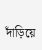দাঁড়িয়ে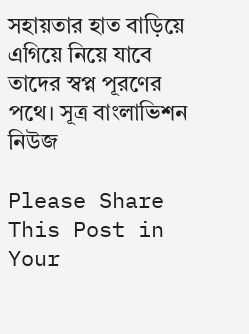সহায়তার হাত বাড়িয়ে এগিয়ে নিয়ে যাবে তাদের স্বপ্ন পূরণের পথে। সূত্র বাংলাভিশন নিউজ

Please Share This Post in Your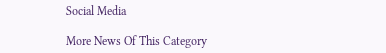Social Media

More News Of This Category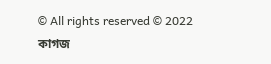© All rights reserved © 2022 কাগজ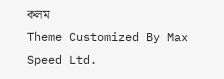কলম
Theme Customized By Max Speed Ltd.